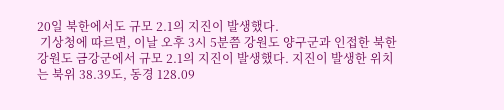20일 북한에서도 규모 2.1의 지진이 발생했다.
 기상청에 따르면, 이날 오후 3시 5분쯤 강원도 양구군과 인접한 북한 강원도 금강군에서 규모 2.1의 지진이 발생했다. 지진이 발생한 위치는 북위 38.39도, 동경 128.09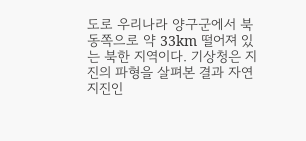도로 우리나라 양구군에서 북동쪽으로 약 33km 떨어져 있는 북한 지역이다. 기상청은 지진의 파형을 살펴본 결과 자연지진인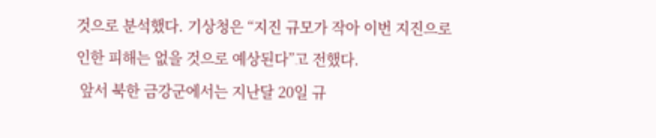것으로 분석했다. 기상청은 “지진 규모가 작아 이번 지진으로 인한 피해는 없을 것으로 예상된다”고 전했다.
 앞서 북한 금강군에서는 지난달 20일 규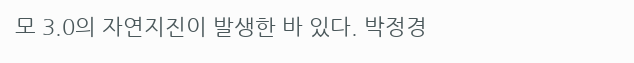모 3.0의 자연지진이 발생한 바 있다. 박정경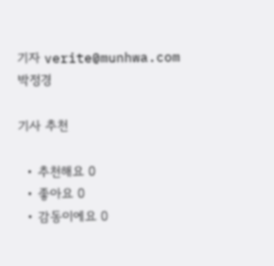기자 verite@munhwa.com
박정경

기사 추천

  • 추천해요 0
  • 좋아요 0
  • 감동이에요 0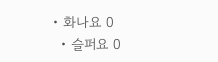• 화나요 0
  • 슬퍼요 0